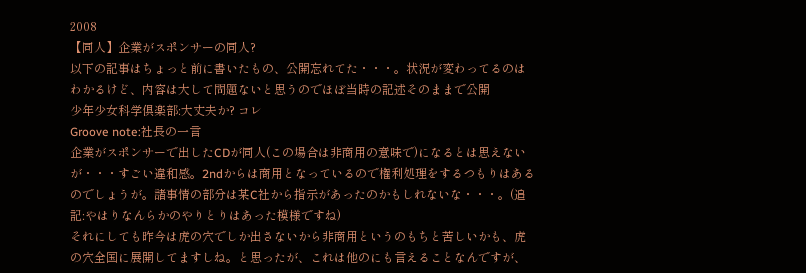2008
【同人】企業がスポンサーの同人?
以下の記事はちょっと前に書いたもの、公開忘れてた・・・。状況が変わってるのはわかるけど、内容は大して問題ないと思うのでほぼ当時の記述そのままで公開
少年少女科学倶楽部:大丈夫か? コレ
Groove note:社長の一言
企業がスポンサーで出したCDが同人(この場合は非商用の意味で)になるとは思えないが・・・すごい違和感。2ndからは商用となっているので権利処理をするつもりはあるのでしょうが。諸事情の部分は某C社から指示があったのかもしれないな・・・。(追記:やはりなんらかのやりとりはあった模様ですね)
それにしても昨今は虎の穴でしか出さないから非商用というのもちと苦しいかも、虎の穴全国に展開してますしね。と思ったが、これは他のにも言えることなんですが、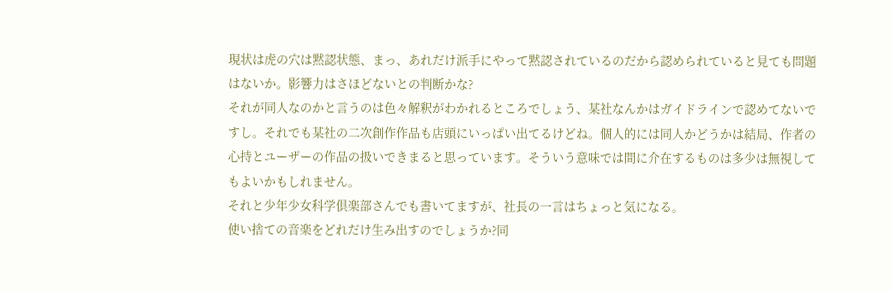現状は虎の穴は黙認状態、まっ、あれだけ派手にやって黙認されているのだから認められていると見ても問題はないか。影響力はさほどないとの判断かな?
それが同人なのかと言うのは色々解釈がわかれるところでしょう、某社なんかはガイドラインで認めてないですし。それでも某社の二次創作作品も店頭にいっぱい出てるけどね。個人的には同人かどうかは結局、作者の心持とユーザーの作品の扱いできまると思っています。そういう意味では間に介在するものは多少は無視してもよいかもしれません。
それと少年少女科学倶楽部さんでも書いてますが、社長の一言はちょっと気になる。
使い捨ての音楽をどれだけ生み出すのでしょうか?同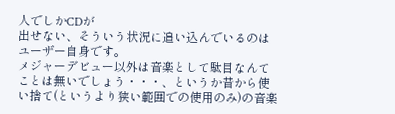人でしかCDが
出せない、そういう状況に追い込んでいるのはユーザー自身です。
メジャーデビュー以外は音楽として駄目なんてことは無いでしょう・・・、というか昔から使い捨て(というより狭い範囲での使用のみ)の音楽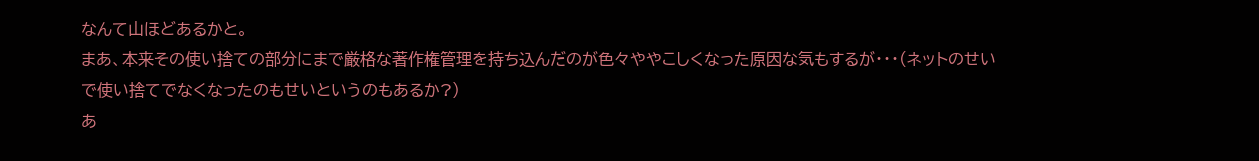なんて山ほどあるかと。
まあ、本来その使い捨ての部分にまで厳格な著作権管理を持ち込んだのが色々ややこしくなった原因な気もするが・・・(ネットのせいで使い捨てでなくなったのもせいというのもあるか?)
あ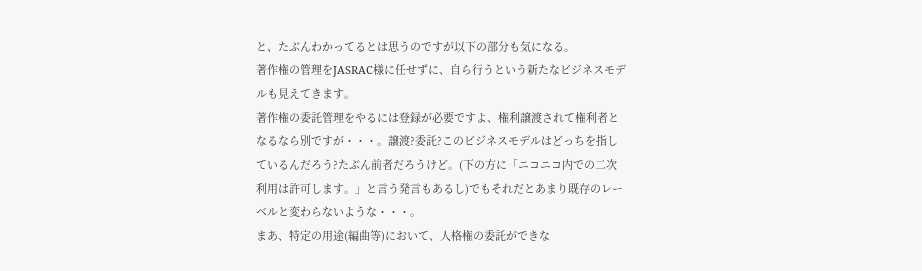と、たぶんわかってるとは思うのですが以下の部分も気になる。
著作権の管理をJASRAC様に任せずに、自ら行うという新たなビジネスモデルも見えてきます。
著作権の委託管理をやるには登録が必要ですよ、権利譲渡されて権利者となるなら別ですが・・・。譲渡?委託?このビジネスモデルはどっちを指しているんだろう?たぶん前者だろうけど。(下の方に「ニコニコ内での二次利用は許可します。」と言う発言もあるし)でもそれだとあまり既存のレーベルと変わらないような・・・。
まあ、特定の用途(編曲等)において、人格権の委託ができな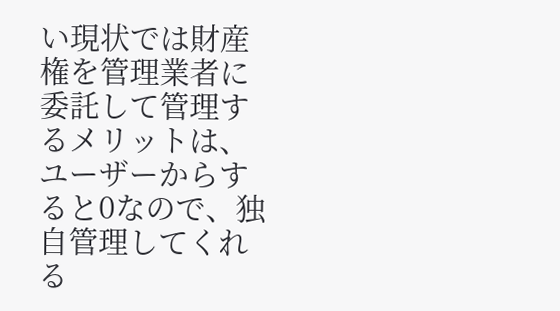い現状では財産権を管理業者に委託して管理するメリットは、ユーザーからすると0なので、独自管理してくれる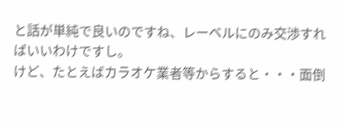と話が単純で良いのですね、レーベルにのみ交渉すればいいわけですし。
けど、たとえばカラオケ業者等からすると・・・面倒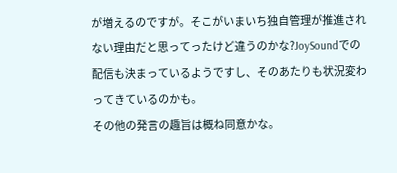が増えるのですが。そこがいまいち独自管理が推進されない理由だと思ってったけど違うのかな?JoySoundでの配信も決まっているようですし、そのあたりも状況変わってきているのかも。
その他の発言の趣旨は概ね同意かな。